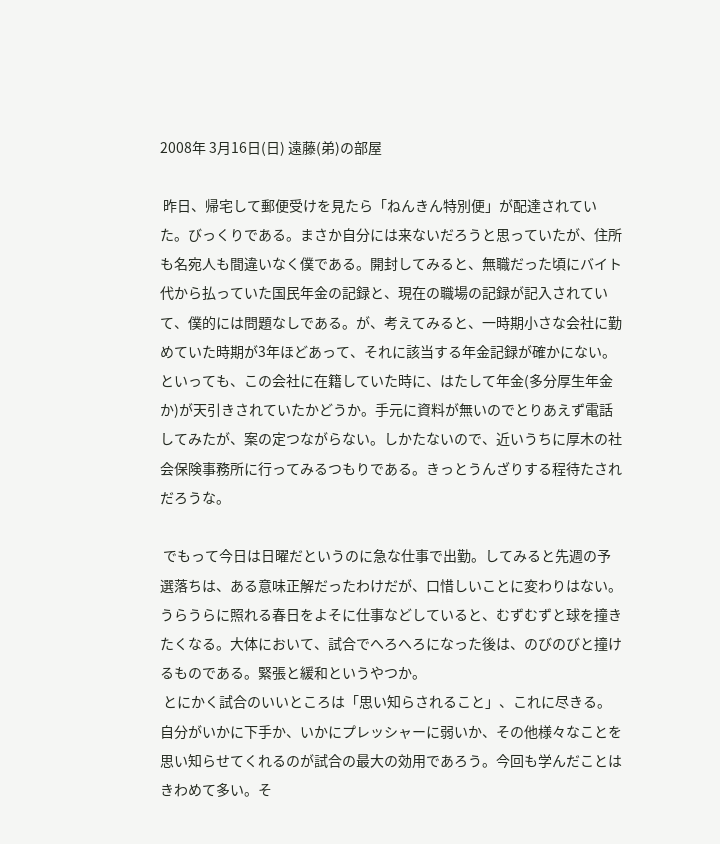2008年 3月16日(日) 遠藤(弟)の部屋

 昨日、帰宅して郵便受けを見たら「ねんきん特別便」が配達されていた。びっくりである。まさか自分には来ないだろうと思っていたが、住所も名宛人も間違いなく僕である。開封してみると、無職だった頃にバイト代から払っていた国民年金の記録と、現在の職場の記録が記入されていて、僕的には問題なしである。が、考えてみると、一時期小さな会社に勤めていた時期が3年ほどあって、それに該当する年金記録が確かにない。といっても、この会社に在籍していた時に、はたして年金(多分厚生年金か)が天引きされていたかどうか。手元に資料が無いのでとりあえず電話してみたが、案の定つながらない。しかたないので、近いうちに厚木の社会保険事務所に行ってみるつもりである。きっとうんざりする程待たされだろうな。

 でもって今日は日曜だというのに急な仕事で出勤。してみると先週の予選落ちは、ある意味正解だったわけだが、口惜しいことに変わりはない。うらうらに照れる春日をよそに仕事などしていると、むずむずと球を撞きたくなる。大体において、試合でへろへろになった後は、のびのびと撞けるものである。緊張と緩和というやつか。
 とにかく試合のいいところは「思い知らされること」、これに尽きる。自分がいかに下手か、いかにプレッシャーに弱いか、その他様々なことを思い知らせてくれるのが試合の最大の効用であろう。今回も学んだことはきわめて多い。そ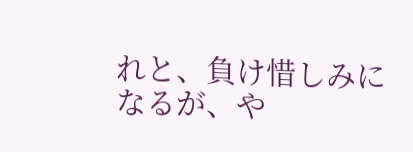れと、負け惜しみになるが、や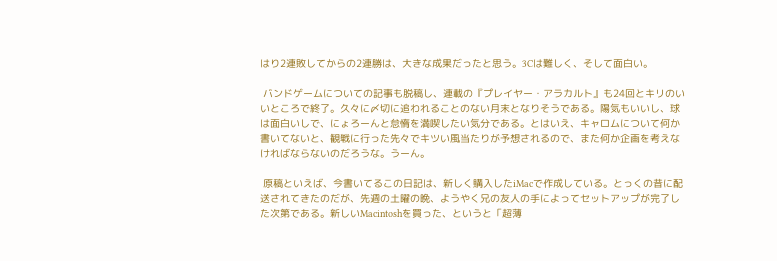はり2連敗してからの2連勝は、大きな成果だったと思う。3Cは難しく、そして面白い。

 バンドゲームについての記事も脱稿し、連載の『プレイヤー・アラカルト』も24回とキリのいいところで終了。久々に〆切に追われることのない月末となりそうである。陽気もいいし、球は面白いしで、にょろーんと怠惰を満喫したい気分である。とはいえ、キャロムについて何か書いてないと、観戦に行った先々でキツい風当たりが予想されるので、また何か企画を考えなければならないのだろうな。うーん。

 原稿といえば、今書いてるこの日記は、新しく購入したiMacで作成している。とっくの昔に配送されてきたのだが、先週の土曜の晩、ようやく兄の友人の手によってセットアップが完了した次第である。新しいMacintoshを買った、というと「超薄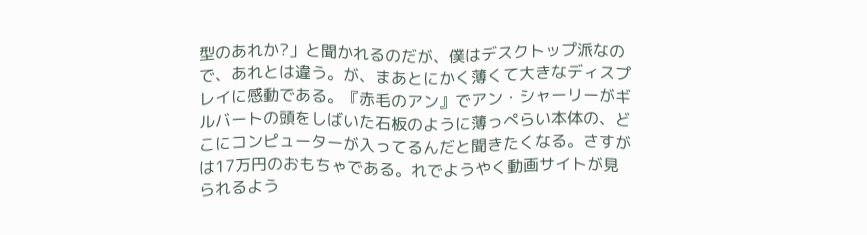型のあれか?」と聞かれるのだが、僕はデスクトップ派なので、あれとは違う。が、まあとにかく薄くて大きなディスプレイに感動である。『赤毛のアン』でアン・シャーリーがギルバートの頭をしばいた石板のように薄っぺらい本体の、どこにコンピューターが入ってるんだと聞きたくなる。さすがは17万円のおもちゃである。れでようやく動画サイトが見られるよう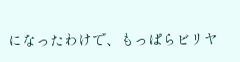になったわけで、もっぱらビリヤ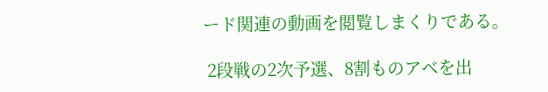ード関連の動画を閲覧しまくりである。

 2段戦の2次予選、8割ものアベを出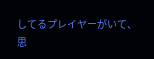してるプレイヤーがいて、思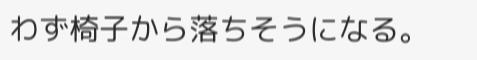わず椅子から落ちそうになる。